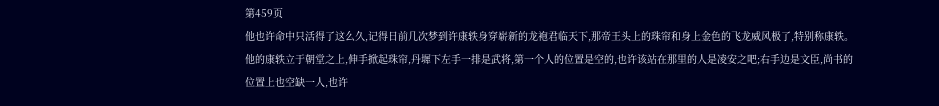第459页
他也许命中只活得了这么久,记得日前几次梦到许康轶身穿崭新的龙袍君临天下,那帝王头上的珠帘和身上金色的飞龙威风极了,特别称康轶。
他的康轶立于朝堂之上,伸手掀起珠帘,丹墀下左手一排是武将,第一个人的位置是空的,也许该站在那里的人是凌安之吧;右手边是文臣,尚书的位置上也空缺一人,也许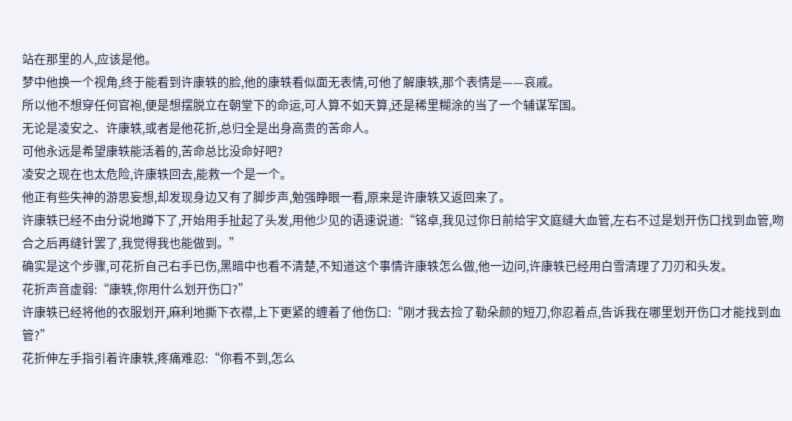站在那里的人,应该是他。
梦中他换一个视角,终于能看到许康轶的脸,他的康轶看似面无表情,可他了解康轶,那个表情是——哀戚。
所以他不想穿任何官袍,便是想摆脱立在朝堂下的命运,可人算不如天算,还是稀里糊涂的当了一个辅谋军国。
无论是凌安之、许康轶,或者是他花折,总归全是出身高贵的苦命人。
可他永远是希望康轶能活着的,苦命总比没命好吧?
凌安之现在也太危险,许康轶回去,能救一个是一个。
他正有些失神的游思妄想,却发现身边又有了脚步声,勉强睁眼一看,原来是许康轶又返回来了。
许康轶已经不由分说地蹲下了,开始用手扯起了头发,用他少见的语速说道:“铭卓,我见过你日前给宇文庭缝大血管,左右不过是划开伤口找到血管,吻合之后再缝针罢了,我觉得我也能做到。”
确实是这个步骤,可花折自己右手已伤,黑暗中也看不清楚,不知道这个事情许康轶怎么做,他一边问,许康轶已经用白雪清理了刀刃和头发。
花折声音虚弱:“康轶,你用什么划开伤口?”
许康轶已经将他的衣服划开,麻利地撕下衣襟,上下更紧的缠着了他伤口:“刚才我去捡了勒朵颜的短刀,你忍着点,告诉我在哪里划开伤口才能找到血管?”
花折伸左手指引着许康轶,疼痛难忍:“你看不到,怎么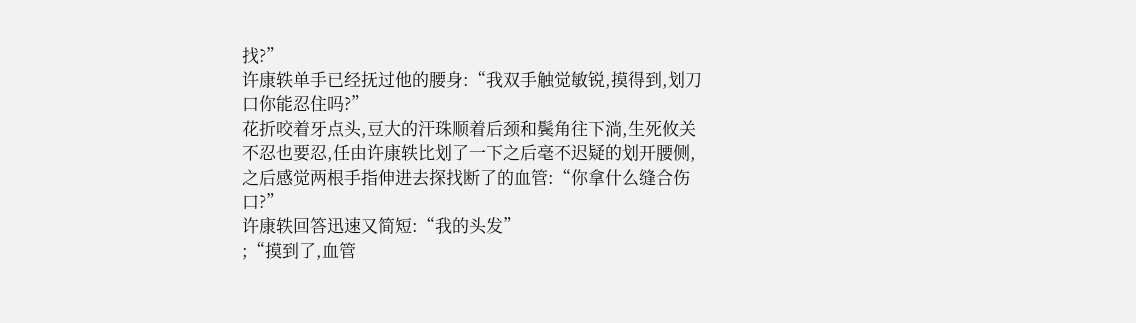找?”
许康轶单手已经抚过他的腰身:“我双手触觉敏锐,摸得到,划刀口你能忍住吗?”
花折咬着牙点头,豆大的汗珠顺着后颈和鬓角往下淌,生死攸关不忍也要忍,任由许康轶比划了一下之后毫不迟疑的划开腰侧,之后感觉两根手指伸进去探找断了的血管:“你拿什么缝合伤口?”
许康轶回答迅速又简短:“我的头发”
;“摸到了,血管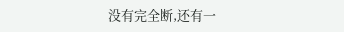没有完全断,还有一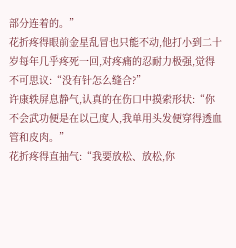部分连着的。”
花折疼得眼前金星乱冒也只能不动,他打小到二十岁每年几乎疼死一回,对疼痛的忍耐力极强,觉得不可思议:“没有针怎么缝合?”
许康轶屏息静气,认真的在伤口中摸索形状:“你不会武功便是在以己度人,我单用头发便穿得透血管和皮肉。”
花折疼得直抽气:“我要放松、放松,你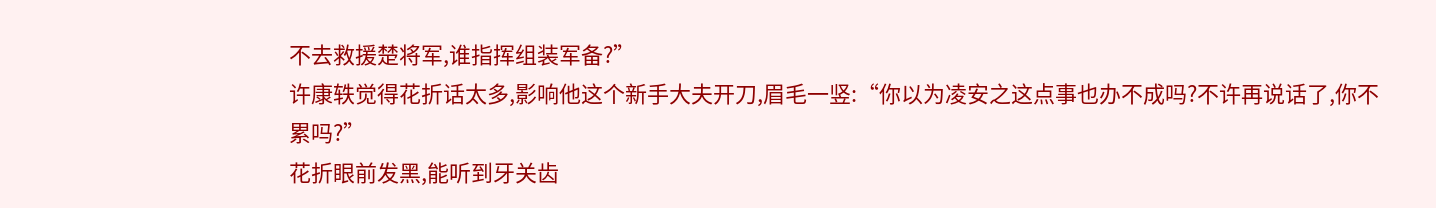不去救援楚将军,谁指挥组装军备?”
许康轶觉得花折话太多,影响他这个新手大夫开刀,眉毛一竖:“你以为凌安之这点事也办不成吗?不许再说话了,你不累吗?”
花折眼前发黑,能听到牙关齿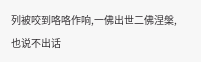列被咬到咯咯作响,一佛出世二佛涅槃,也说不出话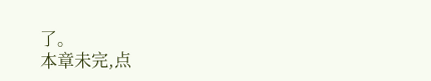了。
本章未完,点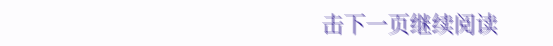击下一页继续阅读